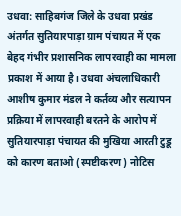उधवा: साहिबगंज जिले के उधवा प्रखंड अंतर्गत सुतियारपाड़ा ग्राम पंचायत में एक बेहद गंभीर प्रशासनिक लापरवाही का मामला प्रकाश में आया है। उधवा अंचलाधिकारी आशीष कुमार मंडल ने कर्तव्य और सत्यापन प्रक्रिया में लापरवाही बरतने के आरोप में सुतियारपाड़ा पंचायत की मुखिया आरती टुडू को कारण बताओ (स्पष्टीकरण) नोटिस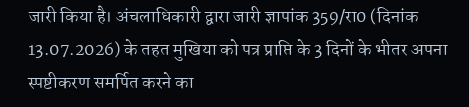जारी किया है। अंचलाधिकारी द्वारा जारी ज्ञापांक 359/रा0 (दिनांक 13.07.2026) के तहत मुखिया को पत्र प्राप्ति के 3 दिनों के भीतर अपना स्पष्टीकरण समर्पित करने का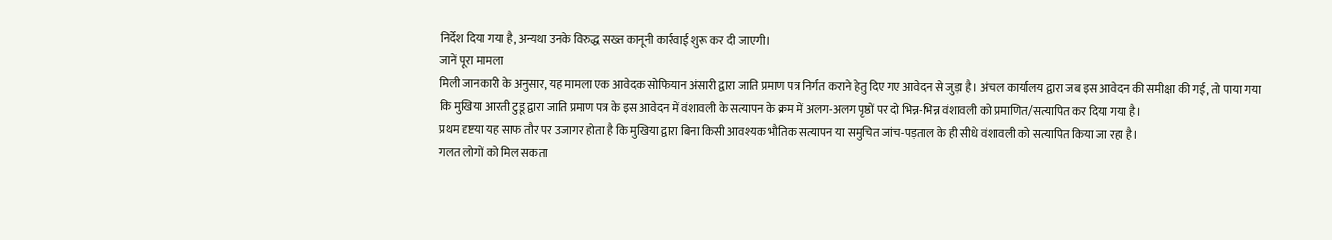निर्देश दिया गया है, अन्यथा उनके विरुद्ध सख्त कानूनी कार्रवाई शुरू कर दी जाएगी।
जानें पूरा मामला
मिली जानकारी के अनुसार, यह मामला एक आवेदक सोफियान अंसारी द्वारा जाति प्रमाण पत्र निर्गत कराने हेतु दिए गए आवेदन से जुड़ा है। अंचल कार्यालय द्वारा जब इस आवेदन की समीक्षा की गई, तो पाया गया कि मुखिया आरती टुडू द्वारा जाति प्रमाण पत्र के इस आवेदन में वंशावली के सत्यापन के क्रम में अलग-अलग पृष्ठों पर दो भिन्न-भिन्न वंशावली को प्रमाणित/सत्यापित कर दिया गया है।
प्रथम दृष्टया यह साफ तौर पर उजागर होता है कि मुखिया द्वारा बिना किसी आवश्यक भौतिक सत्यापन या समुचित जांच-पड़ताल के ही सीधे वंशावली को सत्यापित किया जा रहा है।
गलत लोगों को मिल सकता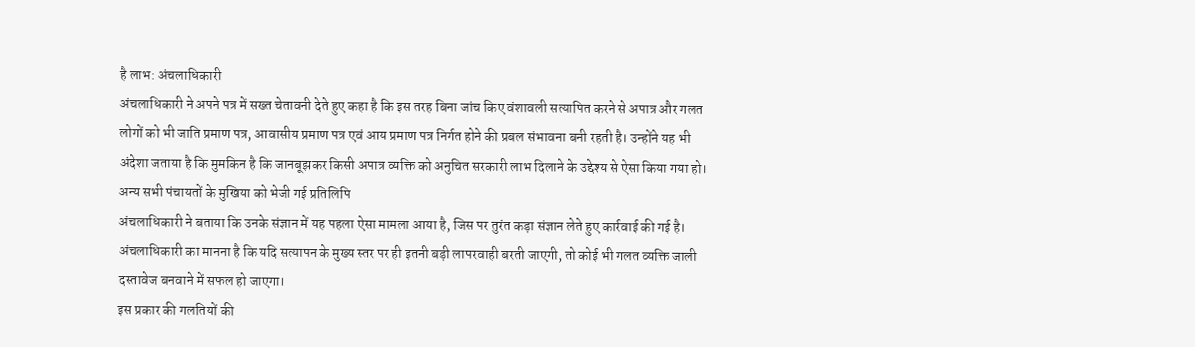है लाभ: अंचलाधिकारी
अंचलाधिकारी ने अपने पत्र में सख्त चेतावनी देते हुए कहा है कि इस तरह बिना जांच किए वंशावली सत्यापित करने से अपात्र और गलत लोगों को भी जाति प्रमाण पत्र, आवासीय प्रमाण पत्र एवं आय प्रमाण पत्र निर्गत होने की प्रबल संभावना बनी रहती है। उन्होंने यह भी अंदेशा जताया है कि मुमकिन है कि जानबूझकर किसी अपात्र व्यक्ति को अनुचित सरकारी लाभ दिलाने के उद्देश्य से ऐसा किया गया हो।
अन्य सभी पंचायतों के मुखिया को भेजी गई प्रतिलिपि
अंचलाधिकारी ने बताया कि उनके संज्ञान में यह पहला ऐसा मामला आया है, जिस पर तुरंत कड़ा संज्ञान लेते हुए कार्रवाई की गई है। अंचलाधिकारी का मानना है कि यदि सत्यापन के मुख्य स्तर पर ही इतनी बड़ी लापरवाही बरती जाएगी, तो कोई भी गलत व्यक्ति जाली दस्तावेज बनवाने में सफल हो जाएगा।
इस प्रकार की गलतियों की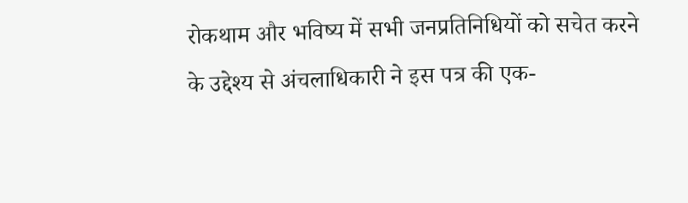रोकथाम और भविष्य में सभी जनप्रतिनिधियों को सचेत करने के उद्देश्य से अंचलाधिकारी ने इस पत्र की एक-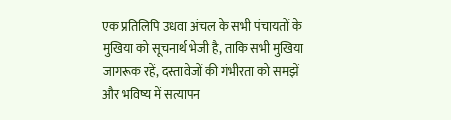एक प्रतिलिपि उधवा अंचल के सभी पंचायतों के मुखिया को सूचनार्थ भेजी है, ताकि सभी मुखिया जागरूक रहें, दस्तावेजों की गंभीरता को समझें और भविष्य में सत्यापन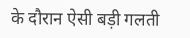के दौरान ऐसी बड़ी गलती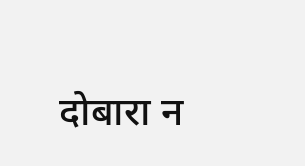दोबारा न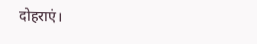दोहराएं।